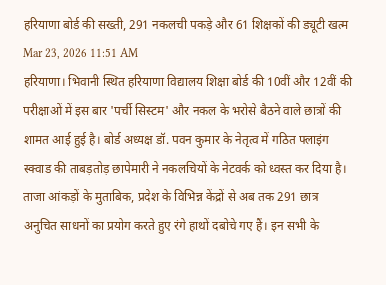हरियाणा बोर्ड की सख्ती, 291 नकलची पकड़े और 61 शिक्षकों की ड्यूटी खत्म
Mar 23, 2026 11:51 AM
हरियाणा। भिवानी स्थित हरियाणा विद्यालय शिक्षा बोर्ड की 10वीं और 12वीं की परीक्षाओं में इस बार 'पर्ची सिस्टम' और नकल के भरोसे बैठने वाले छात्रों की शामत आई हुई है। बोर्ड अध्यक्ष डॉ. पवन कुमार के नेतृत्व में गठित फ्लाइंग स्क्वाड की ताबड़तोड़ छापेमारी ने नकलचियों के नेटवर्क को ध्वस्त कर दिया है। ताजा आंकड़ों के मुताबिक, प्रदेश के विभिन्न केंद्रों से अब तक 291 छात्र अनुचित साधनों का प्रयोग करते हुए रंगे हाथों दबोचे गए हैं। इन सभी के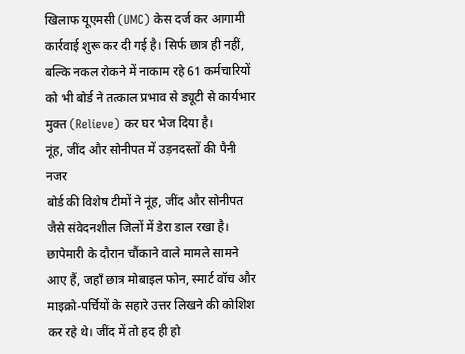खिलाफ यूएमसी (UMC) केस दर्ज कर आगामी कार्रवाई शुरू कर दी गई है। सिर्फ छात्र ही नहीं, बल्कि नकल रोकने में नाकाम रहे 61 कर्मचारियों को भी बोर्ड ने तत्काल प्रभाव से ड्यूटी से कार्यभार मुक्त (Relieve) कर घर भेज दिया है।
नूंह, जींद और सोनीपत में उड़नदस्तों की पैनी नजर
बोर्ड की विशेष टीमों ने नूंह, जींद और सोनीपत जैसे संवेदनशील जिलों में डेरा डाल रखा है। छापेमारी के दौरान चौंकाने वाले मामले सामने आए हैं, जहाँ छात्र मोबाइल फोन, स्मार्ट वॉच और माइक्रो-पर्चियों के सहारे उत्तर लिखने की कोशिश कर रहे थे। जींद में तो हद ही हो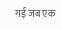गई जब एक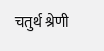चतुर्थ श्रेणी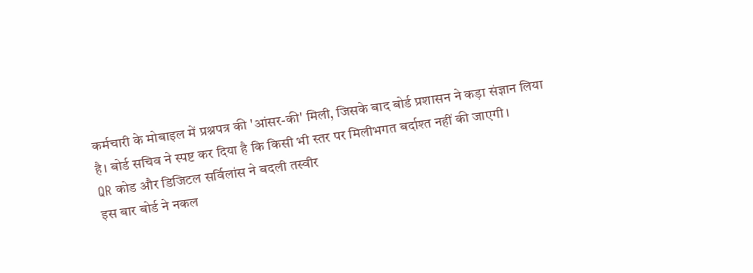कर्मचारी के मोबाइल में प्रश्नपत्र की 'आंसर-की' मिली, जिसके बाद बोर्ड प्रशासन ने कड़ा संज्ञान लिया है। बोर्ड सचिव ने स्पष्ट कर दिया है कि किसी भी स्तर पर मिलीभगत बर्दाश्त नहीं की जाएगी।
QR कोड और डिजिटल सर्विलांस ने बदली तस्वीर
इस बार बोर्ड ने नकल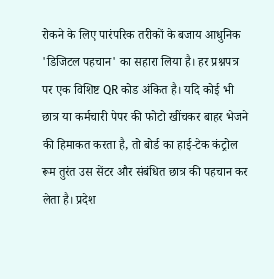रोकने के लिए पारंपरिक तरीकों के बजाय आधुनिक 'डिजिटल पहचान' का सहारा लिया है। हर प्रश्नपत्र पर एक विशिष्ट QR कोड अंकित है। यदि कोई भी छात्र या कर्मचारी पेपर की फोटो खींचकर बाहर भेजने की हिमाकत करता है, तो बोर्ड का हाई-टेक कंट्रोल रूम तुरंत उस सेंटर और संबंधित छात्र की पहचान कर लेता है। प्रदेश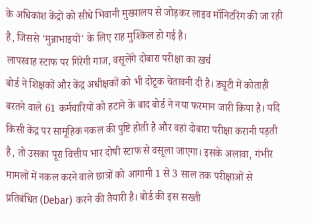के अधिकांश केंद्रों को सीधे भिवानी मुख्यालय से जोड़कर लाइव मॉनिटरिंग की जा रही है, जिससे 'मुन्नाभाइयों' के लिए राह मुश्किल हो गई है।
लापरवाह स्टाफ पर गिरेगी गाज, वसूलेंगे दोबारा परीक्षा का खर्च
बोर्ड ने शिक्षकों और केंद्र अधीक्षकों को भी दोटूक चेतावनी दी है। ड्यूटी में कोताही बरतने वाले 61 कर्मचारियों को हटाने के बाद बोर्ड ने नया फरमान जारी किया है। यदि किसी केंद्र पर सामूहिक नकल की पुष्टि होती है और वहां दोबारा परीक्षा करानी पड़ती है, तो उसका पूरा वित्तीय भार दोषी स्टाफ से वसूला जाएगा। इसके अलावा, गंभीर मामलों में नकल करने वाले छात्रों को आगामी 1 से 3 साल तक परीक्षाओं से प्रतिबंधित (Debar) करने की तैयारी है। बोर्ड की इस सख्ती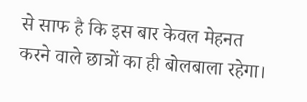से साफ है कि इस बार केवल मेहनत करने वाले छात्रों का ही बोलबाला रहेगा।